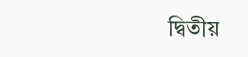দ্বিতীয়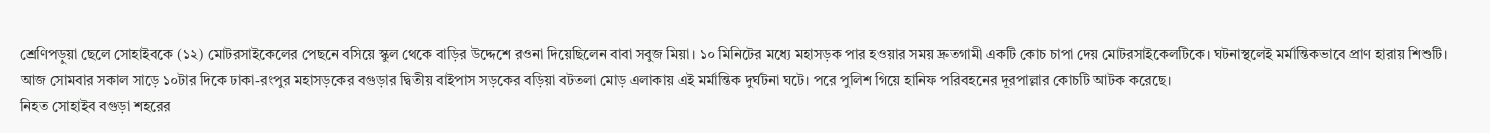শ্রেণিপড়ুয়া ছেলে সোহাইবকে (১২) মোটরসাইকেলের পেছনে বসিয়ে স্কুল থেকে বাড়ির উদ্দেশে রওনা দিয়েছিলেন বাবা সবুজ মিয়া। ১০ মিনিটের মধ্যে মহাসড়ক পার হওয়ার সময় দ্রুতগামী একটি কোচ চাপা দেয় মোটরসাইকেলটিকে। ঘটনাস্থলেই মর্মান্তিকভাবে প্রাণ হারায় শিশুটি।
আজ সোমবার সকাল সাড়ে ১০টার দিকে ঢাকা-রংপুর মহাসড়কের বগুড়ার দ্বিতীয় বাইপাস সড়কের বড়িয়া বটতলা মোড় এলাকায় এই মর্মান্তিক দুর্ঘটনা ঘটে। পরে পুলিশ গিয়ে হানিফ পরিবহনের দূরপাল্লার কোচটি আটক করেছে।
নিহত সোহাইব বগুড়া শহরের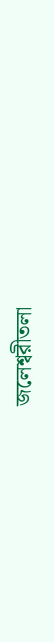জলেশ্বরীতলা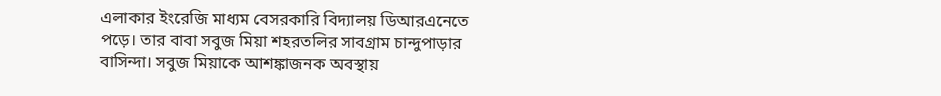এলাকার ইংরেজি মাধ্যম বেসরকারি বিদ্যালয় ডিআরএনেতে পড়ে। তার বাবা সবুজ মিয়া শহরতলির সাবগ্রাম চান্দুপাড়ার বাসিন্দা। সবুজ মিয়াকে আশঙ্কাজনক অবস্থায়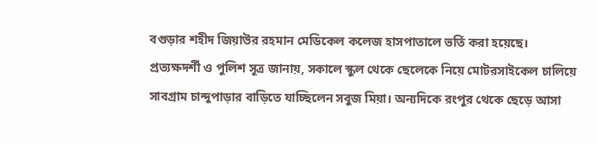বগুড়ার শহীদ জিয়াউর রহমান মেডিকেল কলেজ হাসপাতালে ভর্তি করা হয়েছে।
প্রত্যক্ষদর্শী ও পুলিশ সূত্র জানায়, সকালে স্কুল থেকে ছেলেকে নিয়ে মোটরসাইকেল চালিয়ে সাবগ্রাম চান্দুপাড়ার বাড়িতে যাচ্ছিলেন সবুজ মিয়া। অন্যদিকে রংপুর থেকে ছেড়ে আসা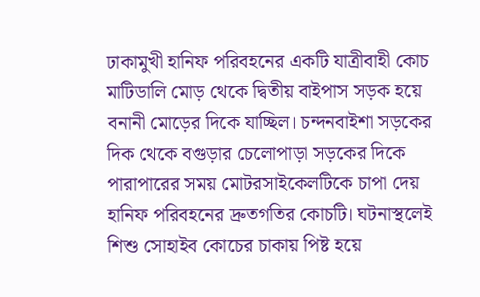ঢাকামুখী হানিফ পরিবহনের একটি যাত্রীবাহী কোচ মাটিডালি মোড় থেকে দ্বিতীয় বাইপাস সড়ক হয়ে বনানী মোড়ের দিকে যাচ্ছিল। চন্দনবাইশা সড়কের দিক থেকে বগুড়ার চেলোপাড়া সড়কের দিকে পারাপারের সময় মোটরসাইকেলটিকে চাপা দেয় হানিফ পরিবহনের দ্রুতগতির কোচটি। ঘটনাস্থলেই শিশু সোহাইব কোচের চাকায় পিষ্ট হয়ে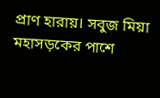প্রাণ হারায়। সবুজ মিয়া মহাসড়কের পাশে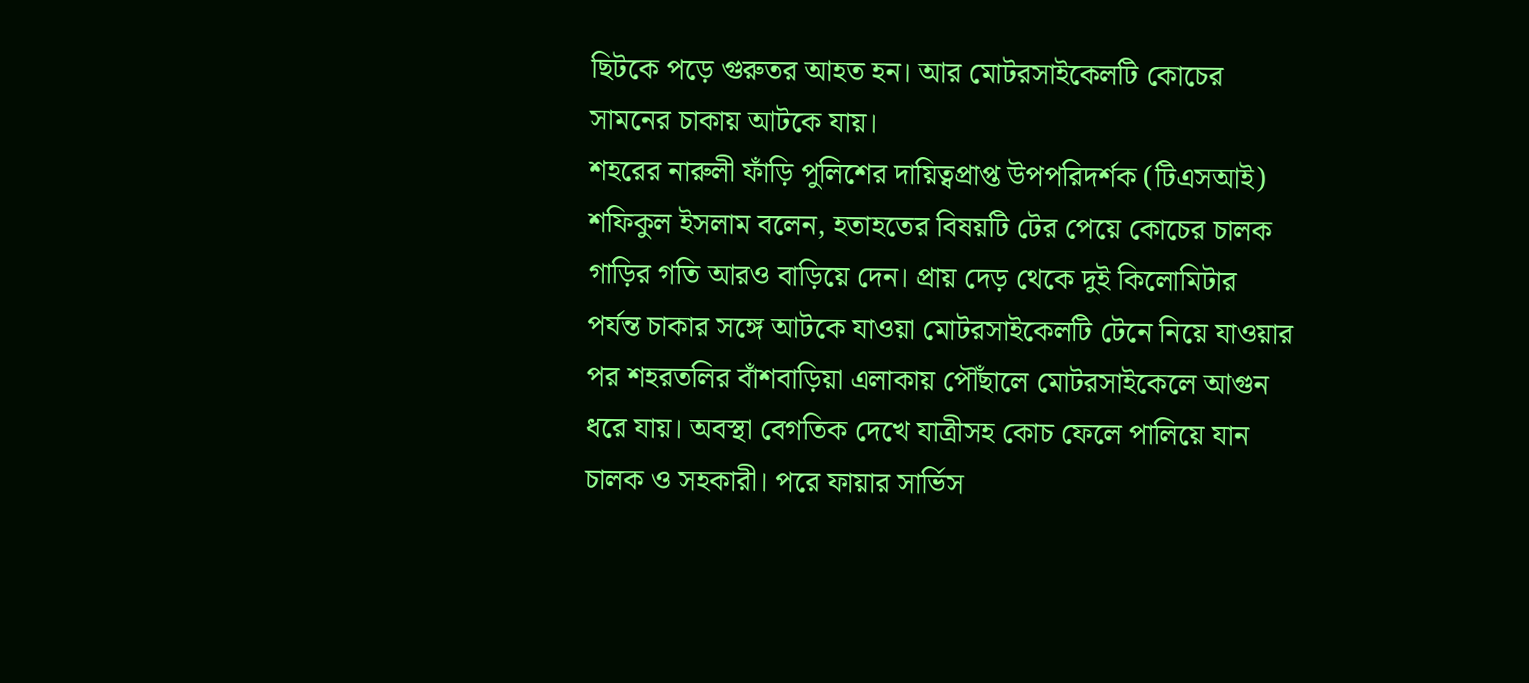ছিটকে পড়ে গুরুতর আহত হন। আর মোটরসাইকেলটি কোচের সামনের চাকায় আটকে যায়।
শহরের নারুলী ফাঁড়ি পুলিশের দায়িত্বপ্রাপ্ত উপপরিদর্শক (টিএসআই) শফিকুল ইসলাম বলেন, হতাহতের বিষয়টি টের পেয়ে কোচের চালক গাড়ির গতি আরও বাড়িয়ে দেন। প্রায় দেড় থেকে দুই কিলোমিটার পর্যন্ত চাকার সঙ্গে আটকে যাওয়া মোটরসাইকেলটি টেনে নিয়ে যাওয়ার পর শহরতলির বাঁশবাড়িয়া এলাকায় পৌঁছালে মোটরসাইকেলে আগুন ধরে যায়। অবস্থা বেগতিক দেখে যাত্রীসহ কোচ ফেলে পালিয়ে যান চালক ও সহকারী। পরে ফায়ার সার্ভিস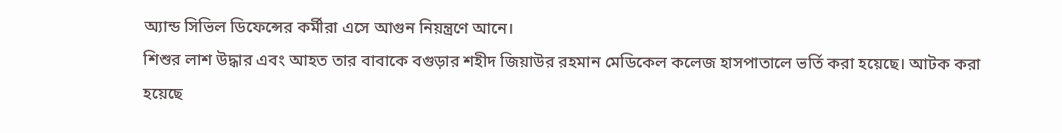অ্যান্ড সিভিল ডিফেন্সের কর্মীরা এসে আগুন নিয়ন্ত্রণে আনে।
শিশুর লাশ উদ্ধার এবং আহত তার বাবাকে বগুড়ার শহীদ জিয়াউর রহমান মেডিকেল কলেজ হাসপাতালে ভর্তি করা হয়েছে। আটক করা হয়েছে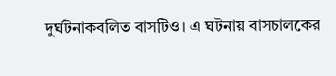দুর্ঘটনাকবলিত বাসটিও। এ ঘটনায় বাসচালকের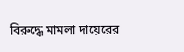বিরুদ্ধে মামলা দায়েরের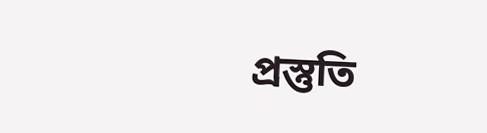প্রস্তুতি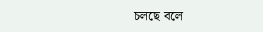চলছে বলে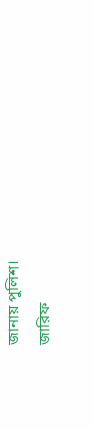জানায় পুলিশ।
জারিফ